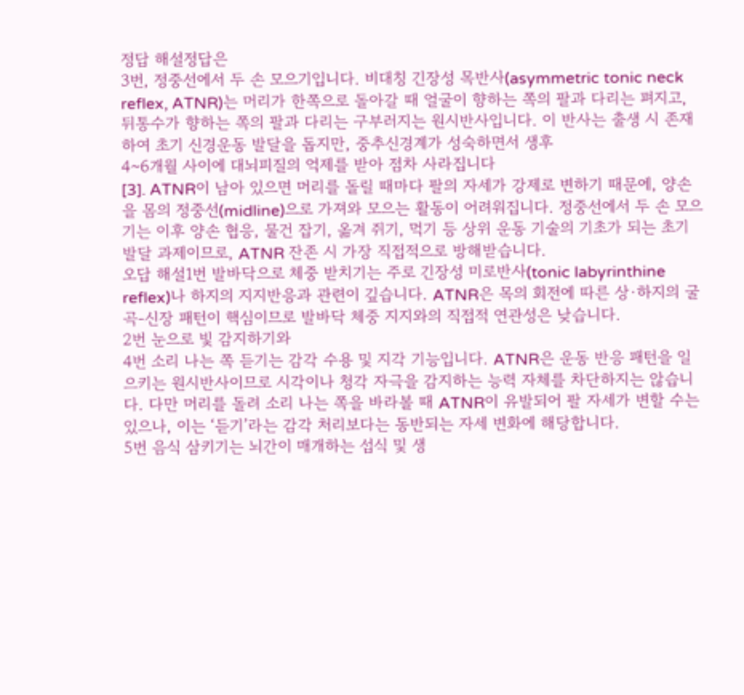정답 해설정답은
3번, 정중선에서 두 손 모으기입니다. 비대칭 긴장성 목반사(asymmetric tonic neck reflex, ATNR)는 머리가 한쪽으로 돌아갈 때 얼굴이 향하는 쪽의 팔과 다리는 펴지고, 뒤통수가 향하는 쪽의 팔과 다리는 구부러지는 원시반사입니다. 이 반사는 출생 시 존재하여 초기 신경운동 발달을 돕지만, 중추신경계가 성숙하면서 생후
4~6개월 사이에 대뇌피질의 억제를 받아 점차 사라집니다
[3]. ATNR이 남아 있으면 머리를 돌릴 때마다 팔의 자세가 강제로 변하기 때문에, 양손을 몸의 정중선(midline)으로 가져와 모으는 활동이 어려워집니다. 정중선에서 두 손 모으기는 이후 양손 협응, 물건 잡기, 옮겨 쥐기, 먹기 등 상위 운동 기술의 기초가 되는 초기 발달 과제이므로, ATNR 잔존 시 가장 직접적으로 방해받습니다.
오답 해설1번 발바닥으로 체중 받치기는 주로 긴장성 미로반사(tonic labyrinthine reflex)나 하지의 지지반응과 관련이 깊습니다. ATNR은 목의 회전에 따른 상·하지의 굴곡-신장 패턴이 핵심이므로 발바닥 체중 지지와의 직접적 연관성은 낮습니다.
2번 눈으로 빛 감지하기와
4번 소리 나는 쪽 듣기는 감각 수용 및 지각 기능입니다. ATNR은 운동 반응 패턴을 일으키는 원시반사이므로 시각이나 청각 자극을 감지하는 능력 자체를 차단하지는 않습니다. 다만 머리를 돌려 소리 나는 쪽을 바라볼 때 ATNR이 유발되어 팔 자세가 변할 수는 있으나, 이는 ‘듣기’라는 감각 처리보다는 동반되는 자세 변화에 해당합니다.
5번 음식 삼키기는 뇌간이 매개하는 섭식 및 생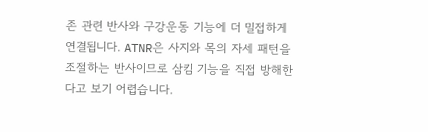존 관련 반사와 구강운동 기능에 더 밀접하게 연결됩니다. ATNR은 사지와 목의 자세 패턴을 조절하는 반사이므로 삼킴 기능을 직접 방해한다고 보기 어렵습니다.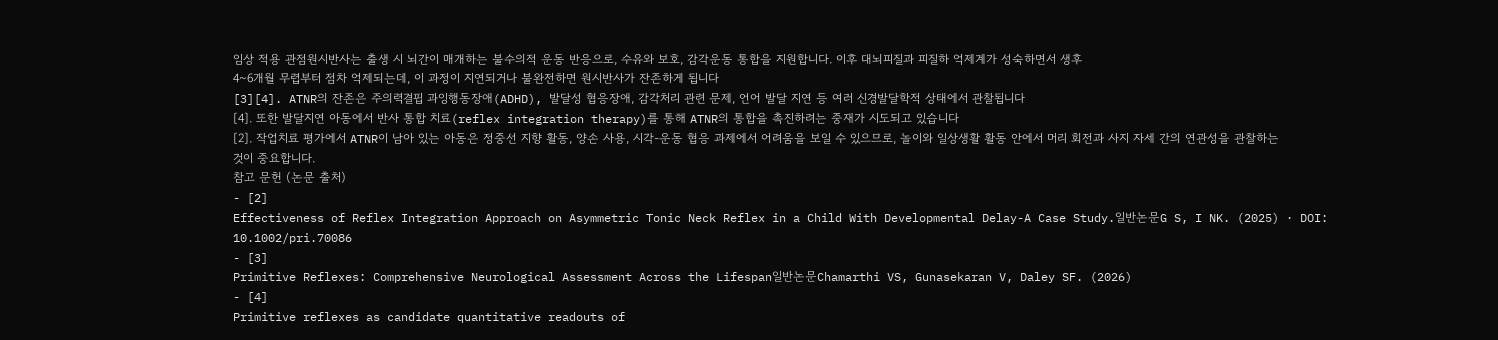임상 적용 관점원시반사는 출생 시 뇌간이 매개하는 불수의적 운동 반응으로, 수유와 보호, 감각운동 통합을 지원합니다. 이후 대뇌피질과 피질하 억제계가 성숙하면서 생후
4~6개월 무렵부터 점차 억제되는데, 이 과정이 지연되거나 불완전하면 원시반사가 잔존하게 됩니다
[3][4]. ATNR의 잔존은 주의력결핍 과잉행동장애(ADHD), 발달성 협응장애, 감각처리 관련 문제, 언어 발달 지연 등 여러 신경발달학적 상태에서 관찰됩니다
[4]. 또한 발달지연 아동에서 반사 통합 치료(reflex integration therapy)를 통해 ATNR의 통합을 촉진하려는 중재가 시도되고 있습니다
[2]. 작업치료 평가에서 ATNR이 남아 있는 아동은 정중선 지향 활동, 양손 사용, 시각-운동 협응 과제에서 어려움을 보일 수 있으므로, 놀이와 일상생활 활동 안에서 머리 회전과 사지 자세 간의 연관성을 관찰하는 것이 중요합니다.
참고 문헌 (논문 출처)
- [2]
Effectiveness of Reflex Integration Approach on Asymmetric Tonic Neck Reflex in a Child With Developmental Delay-A Case Study.일반논문G S, I NK. (2025) · DOI: 10.1002/pri.70086
- [3]
Primitive Reflexes: Comprehensive Neurological Assessment Across the Lifespan일반논문Chamarthi VS, Gunasekaran V, Daley SF. (2026)
- [4]
Primitive reflexes as candidate quantitative readouts of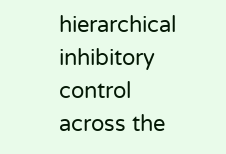hierarchical inhibitory control across the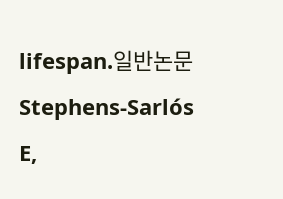lifespan.일반논문Stephens-Sarlós E,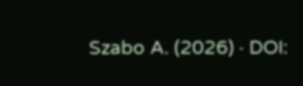Szabo A. (2026) · DOI: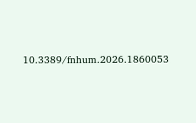10.3389/fnhum.2026.1860053